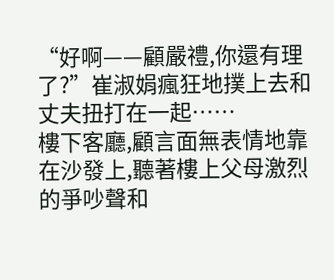“好啊——顧嚴禮,你還有理了?”崔淑娟瘋狂地撲上去和丈夫扭打在一起……
樓下客廳,顧言面無表情地靠在沙發上,聽著樓上父母激烈的爭吵聲和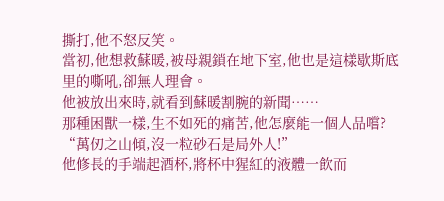撕打,他不怒反笑。
當初,他想救蘇暖,被母親鎖在地下室,他也是這樣歇斯底里的嘶吼,卻無人理會。
他被放出來時,就看到蘇暖割腕的新聞……
那種困獸一樣,生不如死的痛苦,他怎麼能一個人品嚐?
“萬仞之山傾,沒一粒砂石是局外人!”
他修長的手端起酒杯,將杯中猩紅的液體一飲而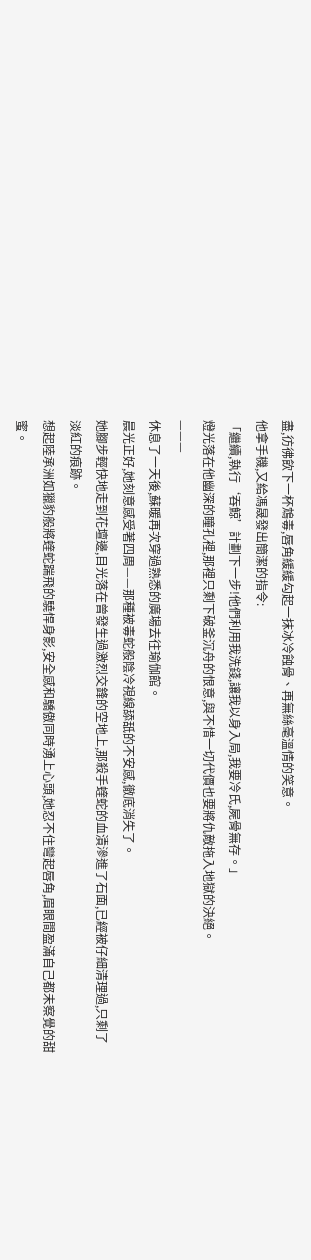盡,彷彿飲下一杯鴆毒,唇角緩緩勾起一抹冰冷蝕骨、再無絲毫溫情的笑意。
他拿手機,又給馮晟發出簡潔的指令:
「繼續,執行‘吞鯨’計劃下一步!他們利用我洗錢,讓我以身入局,我要冷氏,屍骨無存。」
燈光落在他幽深的瞳孔裡,那裡只剩下破釜沉舟的恨意,與不惜一切代價也要將仇敵拖入地獄的決絕。
———
休息了一天後,蘇暖再次穿過熟悉的廣場去往瑜伽館。
晨光正好,她刻意感受著四周——那種被毒蛇般陰冷視線舔舐的不安感,徹底消失了。
她腳步輕快地走到花壇邊,目光落在曾發生過激烈交鋒的空地上,那殺手蝰蛇的血漬滲進了石面,已經被仔細清理過,只剩了淡紅的痕跡。
想起陸承洲如獵豹般將蝰蛇踹飛的驍悍身影,安全感和驕傲同時湧上心頭,她忍不住彎起唇角,眉眼間盈滿自己都未察覺的甜蜜。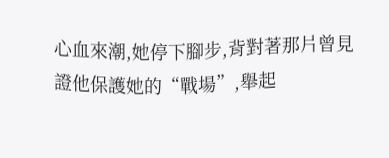心血來潮,她停下腳步,背對著那片曾見證他保護她的“戰場”,舉起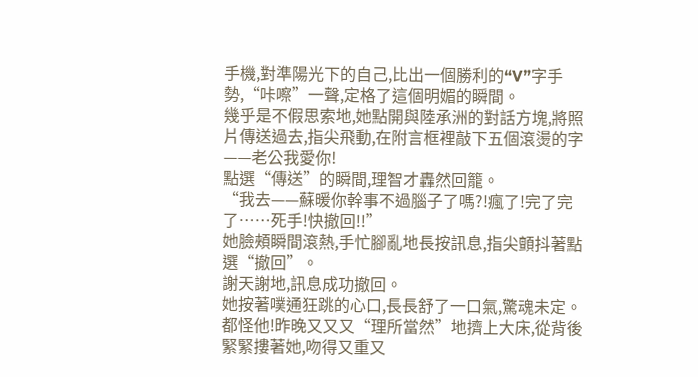手機,對準陽光下的自己,比出一個勝利的“V”字手勢,“咔嚓”一聲,定格了這個明媚的瞬間。
幾乎是不假思索地,她點開與陸承洲的對話方塊,將照片傳送過去,指尖飛動,在附言框裡敲下五個滾燙的字——老公我愛你!
點選“傳送”的瞬間,理智才轟然回籠。
“我去——蘇暖你幹事不過腦子了嗎?!瘋了!完了完了……死手!快撤回!!”
她臉頰瞬間滾熱,手忙腳亂地長按訊息,指尖顫抖著點選“撤回”。
謝天謝地,訊息成功撤回。
她按著噗通狂跳的心口,長長舒了一口氣,驚魂未定。
都怪他!昨晚又又又“理所當然”地擠上大床,從背後緊緊摟著她,吻得又重又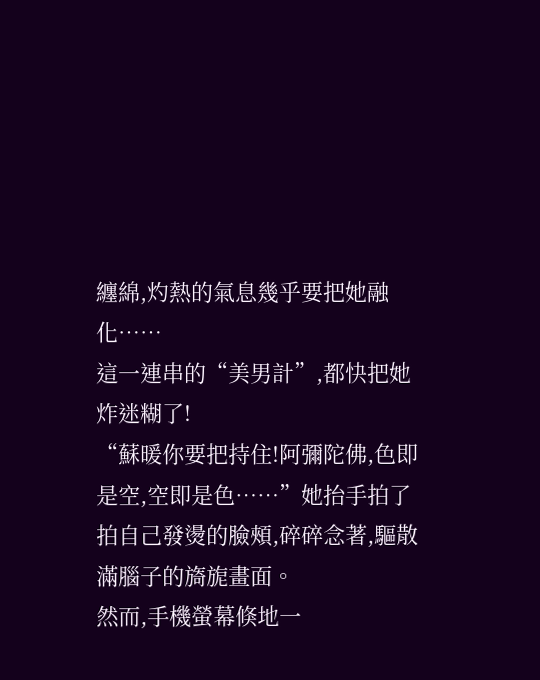纏綿,灼熱的氣息幾乎要把她融化……
這一連串的“美男計”,都快把她炸迷糊了!
“蘇暖你要把持住!阿彌陀佛,色即是空,空即是色……”她抬手拍了拍自己發燙的臉頰,碎碎念著,驅散滿腦子的旖旎畫面。
然而,手機螢幕倏地一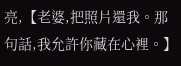亮,【老婆,把照片還我。那句話,我允許你藏在心裡。】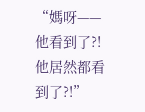“媽呀——他看到了?!他居然都看到了?!”